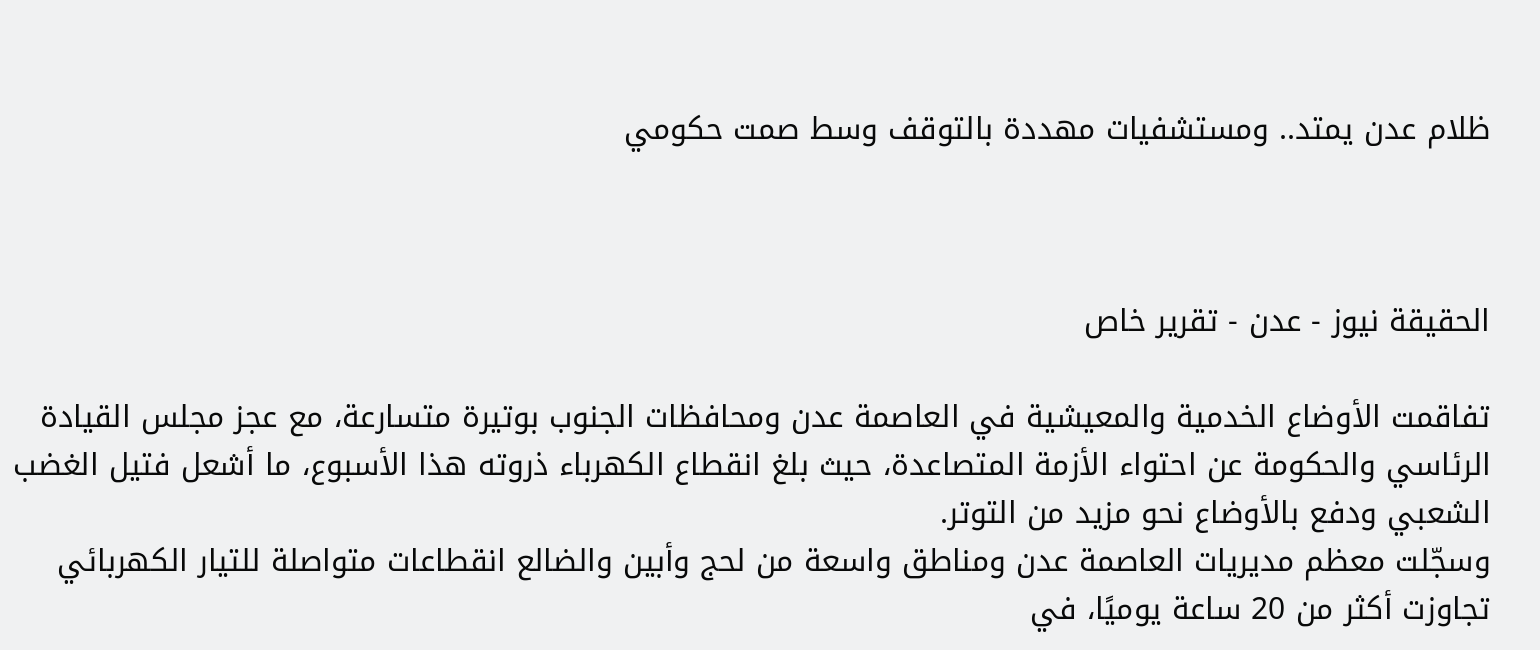ظلام عدن يمتد.. ومستشفيات مهددة بالتوقف وسط صمت حكومي



الحقيقة نيوز - عدن - تقرير خاص

تفاقمت الأوضاع الخدمية والمعيشية في العاصمة عدن ومحافظات الجنوب بوتيرة متسارعة، مع عجز مجلس القيادة الرئاسي والحكومة عن احتواء الأزمة المتصاعدة، حيث بلغ انقطاع الكهرباء ذروته هذا الأسبوع، ما أشعل فتيل الغضب الشعبي ودفع بالأوضاع نحو مزيد من التوتر.
وسجّلت معظم مديريات العاصمة عدن ومناطق واسعة من لحج وأبين والضالع انقطاعات متواصلة للتيار الكهربائي تجاوزت أكثر من 20 ساعة يوميًا، في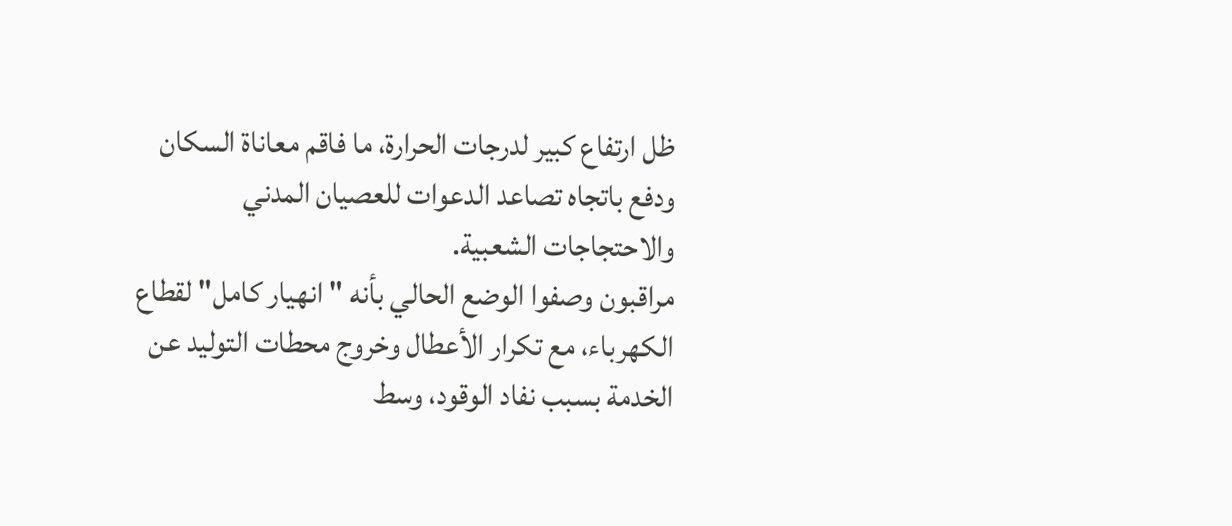ظل ارتفاع كبير لدرجات الحرارة، ما فاقم معاناة السكان ودفع باتجاه تصاعد الدعوات للعصيان المدني والاحتجاجات الشعبية.
مراقبون وصفوا الوضع الحالي بأنه "انهيار كامل" لقطاع الكهرباء، مع تكرار الأعطال وخروج محطات التوليد عن الخدمة بسبب نفاد الوقود، وسط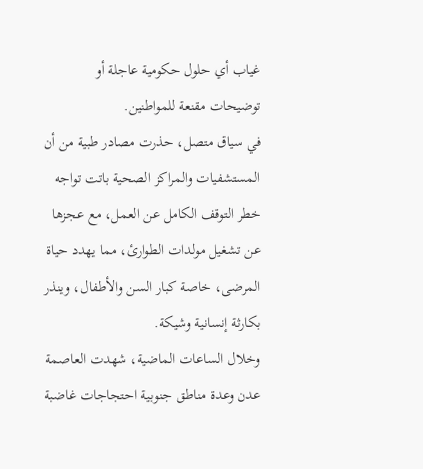غياب أي حلول حكومية عاجلة أو توضيحات مقنعة للمواطنين.
في سياق متصل، حذرت مصادر طبية من أن المستشفيات والمراكز الصحية باتت تواجه خطر التوقف الكامل عن العمل، مع عجزها عن تشغيل مولدات الطوارئ، مما يهدد حياة المرضى، خاصة كبار السن والأطفال، وينذر بكارثة إنسانية وشيكة.
وخلال الساعات الماضية، شهدت العاصمة عدن وعدة مناطق جنوبية احتجاجات غاضبة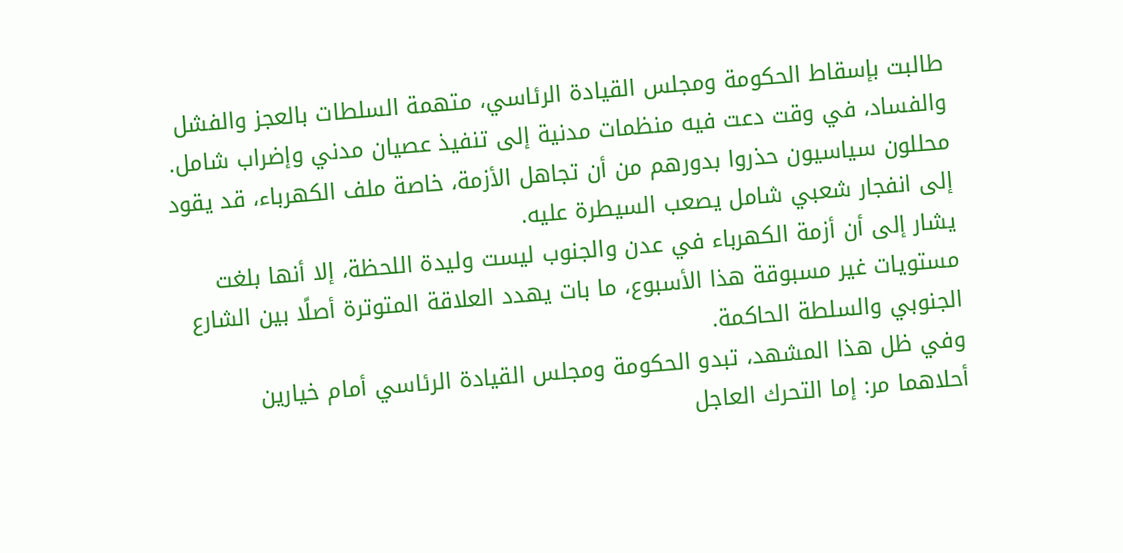طالبت بإسقاط الحكومة ومجلس القيادة الرئاسي، متهمة السلطات بالعجز والفشل والفساد، في وقت دعت فيه منظمات مدنية إلى تنفيذ عصيان مدني وإضراب شامل.
محللون سياسيون حذروا بدورهم من أن تجاهل الأزمة، خاصة ملف الكهرباء، قد يقود إلى انفجار شعبي شامل يصعب السيطرة عليه.
يشار إلى أن أزمة الكهرباء في عدن والجنوب ليست وليدة اللحظة، إلا أنها بلغت مستويات غير مسبوقة هذا الأسبوع، ما بات يهدد العلاقة المتوترة أصلًا بين الشارع الجنوبي والسلطة الحاكمة.
وفي ظل هذا المشهد، تبدو الحكومة ومجلس القيادة الرئاسي أمام خيارين أحلاهما مر: إما التحرك العاجل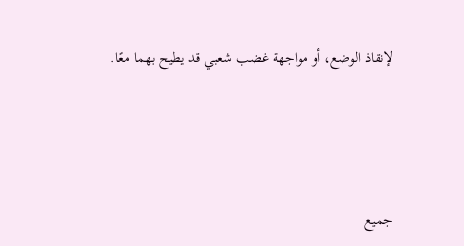لإنقاذ الوضع، أو مواجهة غضب شعبي قد يطيح بهما معًا.




جميع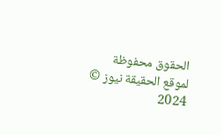الحقوق محفوظة لموقع الحقيقة نيوز © 2024